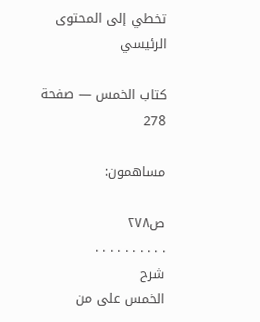تخطي إلى المحتوى الرئيسي

كتاب الخمس — صفحة 278

مساهمون:

ص٢٧٨
. . . . . . . . . .
شرح
الخمس على من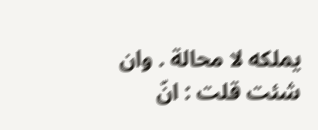يملكه لا محالة . وان شئت قلت : انّ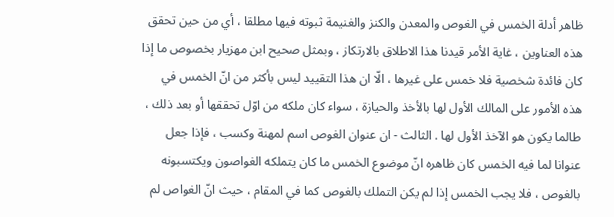ظاهر أدلة الخمس في الغوص والمعدن والكنز والغنيمة ثبوته فيها مطلقا ، أي من حين تحقق هذه العناوين ، غاية الأمر قيدنا هذا الاطلاق بالارتكاز ، وبمثل صحيح ابن مهزيار بخصوص ما إذا كان فائدة شخصية فلا خمس على غيرها ، الّا ان هذا التقييد ليس بأكثر من انّ الخمس في هذه الأمور على المالك الأول لها بالأخذ والحيازة ، سواء كان ملكه من اوّل تحققها أو بعد ذلك ، طالما يكون هو الآخذ الأول لها . الثالث - ان عنوان الغوص اسم لمهنة وكسب ، فإذا جعل عنوانا لما فيه الخمس كان ظاهره انّ موضوع الخمس ما كان يتملكه الغواصون ويكتسبونه بالغوص ، فلا يجب الخمس إذا لم يكن التملك بالغوص كما في المقام ، حيث انّ الغواص لم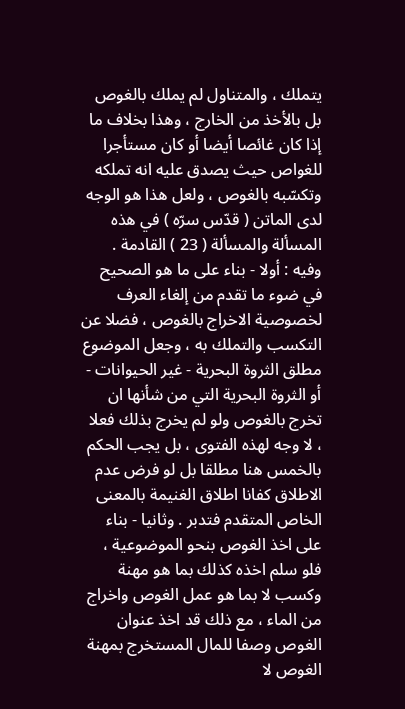يتملك ، والمتناول لم يملك بالغوص بل بالأخذ من الخارج ، وهذا بخلاف ما إذا كان غائصا أيضا أو كان مستأجرا للغواص حيث يصدق عليه انه تملكه وتكسّبه بالغوص ، ولعل هذا هو الوجه لدى الماتن ( قدّس سرّه ) في هذه المسألة والمسألة ( 23 ) القادمة . وفيه : أولا - بناء على ما هو الصحيح في ضوء ما تقدم من إلغاء العرف لخصوصية الاخراج بالغوص ، فضلا عن التكسب والتملك به ، وجعل الموضوع مطلق الثروة البحرية - غير الحيوانات - أو الثروة البحرية التي من شأنها ان تخرج بالغوص ولو لم يخرج بذلك فعلا ، لا وجه لهذه الفتوى ، بل يجب الحكم بالخمس هنا مطلقا بل لو فرض عدم الاطلاق كفانا اطلاق الغنيمة بالمعنى الخاص المتقدم فتدبر . وثانيا - بناء على اخذ الغوص بنحو الموضوعية ، فلو سلم اخذه كذلك بما هو مهنة وكسب لا بما هو عمل الغوص واخراج من الماء ، مع ذلك قد اخذ عنوان الغوص وصفا للمال المستخرج بمهنة الغوص لا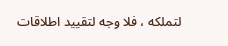لتملكه ، فلا وجه لتقييد اطلاقات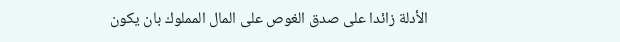الأدلة زائدا على صدق الغوص على المال المملوك بان يكون